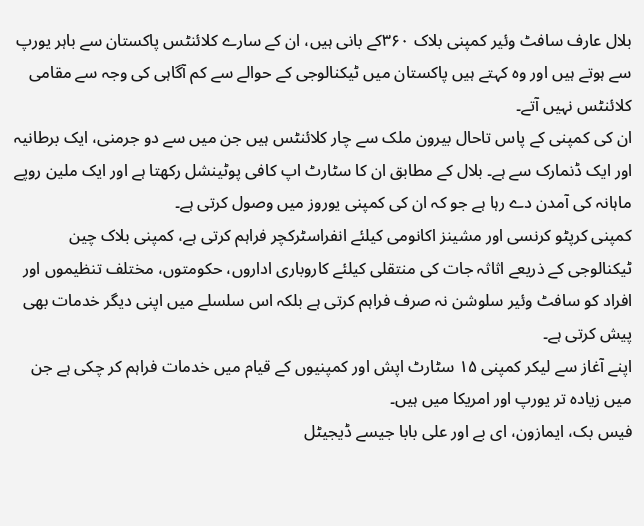بلال عارف سافٹ وئیر کمپنی بلاک ۳۶۰کے بانی ہیں، ان کے سارے کلائنٹس پاکستان سے باہر یورپ سے ہوتے ہیں اور وہ کہتے ہیں پاکستان میں ٹیکنالوجی کے حوالے سے کم آگاہی کی وجہ سے مقامی کلائنٹس نہیں آتے۔
ان کی کمپنی کے پاس تاحال بیرون ملک سے چار کلائنٹس ہیں جن میں سے دو جرمنی، ایک برطانیہ اور ایک ڈنمارک سے ہے۔ بلال کے مطابق ان کا سٹارٹ اپ کافی پوٹینشل رکھتا ہے اور ایک ملین روپے ماہانہ کی آمدن دے رہا ہے جو کہ ان کی کمپنی یوروز میں وصول کرتی ہے۔
کمپنی کرپٹو کرنسی اور مشینز اکانومی کیلئے انفراسٹرکچر فراہم کرتی ہے، کمپنی بلاک چین ٹیکنالوجی کے ذریعے اثاثہ جات کی منتقلی کیلئے کاروباری اداروں، حکومتوں، مختلف تنظیموں اور افراد کو سافٹ وئیر سلوشن نہ صرف فراہم کرتی ہے بلکہ اس سلسلے میں اپنی دیگر خدمات بھی پیش کرتی ہے۔
اپنے آغاز سے لیکر کمپنی ۱۵ سٹارٹ اپش اور کمپنیوں کے قیام میں خدمات فراہم کر چکی ہے جن میں زیادہ تر یورپ اور امریکا میں ہیں۔
فیس بک، ایمازون، ای بے اور علی بابا جیسے ڈیجیٹل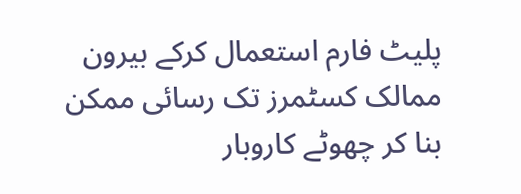پلیٹ فارم استعمال کرکے بیرون ممالک کسٹمرز تک رسائی ممکن بنا کر چھوٹے کاروبار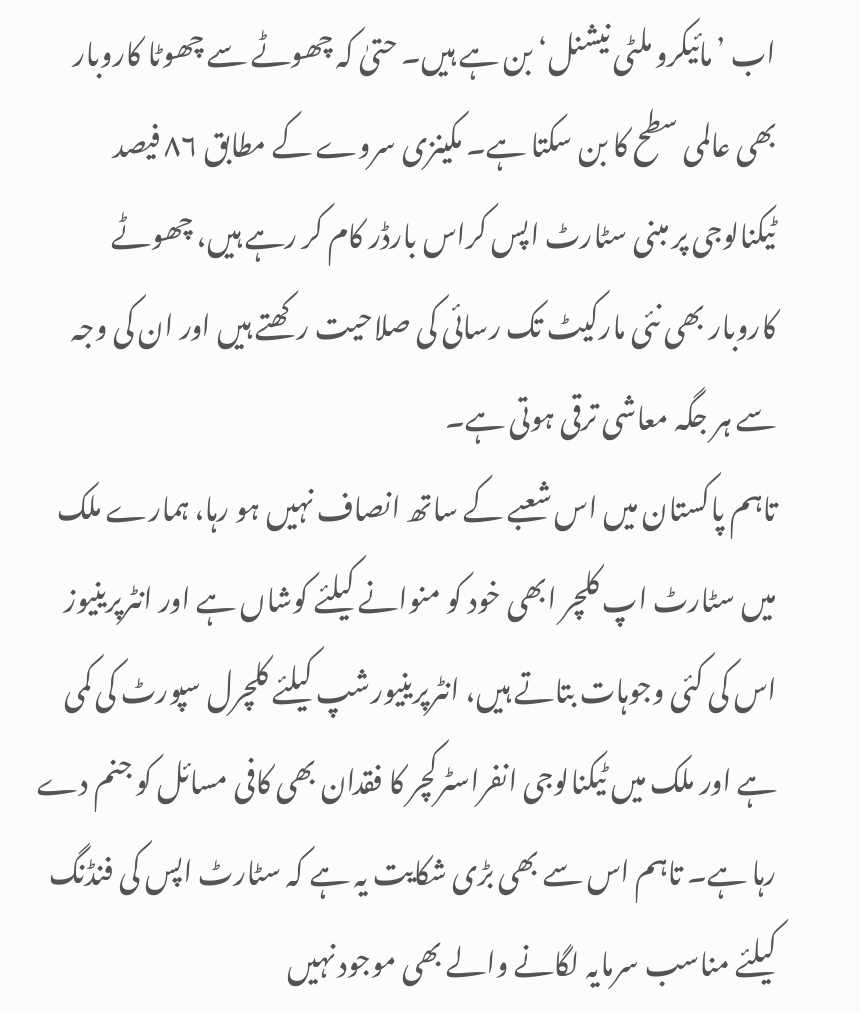اب ’مائیکرو ملٹی نیشنل‘ بن ہے ہیں۔ حتیٰ کہ چھوٹے سے چھوٹا کاروبار بھی عالمی سطح کا بن سکتا ہے۔ مکینزی سروے کے مطابق ۸۶ فیصد ٹیکنالوجی پر مبنی سٹارٹ اپس کراس بارڈر کام کر رہے ہیں، چھوٹے کاروبار بھی نئی مارکیٹ تک رسائی کی صلاحیت رکھتے ہیں اور ان کی وجہ سے ہر جگہ معاشی ترقی ہوتی ہے۔
تاہم پاکستان میں اس شعبے کے ساتھ انصاف نہیں ہو رہا، ہمارے ملک میں سٹارٹ اپ کلچر ابھی خود کو منوانے کیلئے کوشاں ہے اور انٹرپرینیوز اس کی کئی وجوہات بتاتے ہیں، انٹرپرینیورشپ کیلئے کلچرل سپورٹ کی کمی ہے اور ملک میں ٹیکنالوجی انفراسٹرکچر کا فقدان بھی کافی مسائل کو جنم دے رہا ہے۔ تاہم اس سے بھی بڑی شکایت یہ ہے کہ سٹارٹ اپس کی فنڈنگ کیلئے مناسب سرمایہ لگانے والے بھی موجود نہیں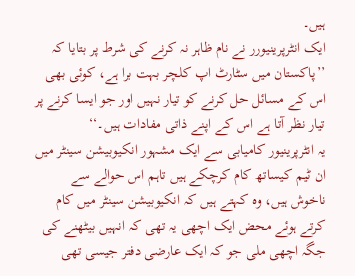ہیں۔
ایک انٹرپرینیورر نے نام ظاہر نہ کرنے کی شرط پر بتایا کہ ’’پاکستان میں سٹارٹ اپ کلچر بہت برا ہے، کوئی بھی اس کے مسائل حل کرنے کو تیار نہیں اور جو ایسا کرنے پر تیار نظر آتا ہے اس کے اپنے ذاتی مفادات ہیں۔‘‘
یہ انٹرپرینیور کامیابی سے ایک مشہور انکیوبیشن سینٹر میں ان ٹیم کیساتھ کام کرچکے ہیں تاہم اس حوالے سے ناخوش ہیں، وہ کہتے ہیں کہ انکیوبیشن سینٹر میں کام کرتے ہوئے محض ایک اچھی یہ تھی کہ انہیں بیٹھنے کی جگہ اچھی ملی جو کہ ایک عارضی دفتر جیسی تھی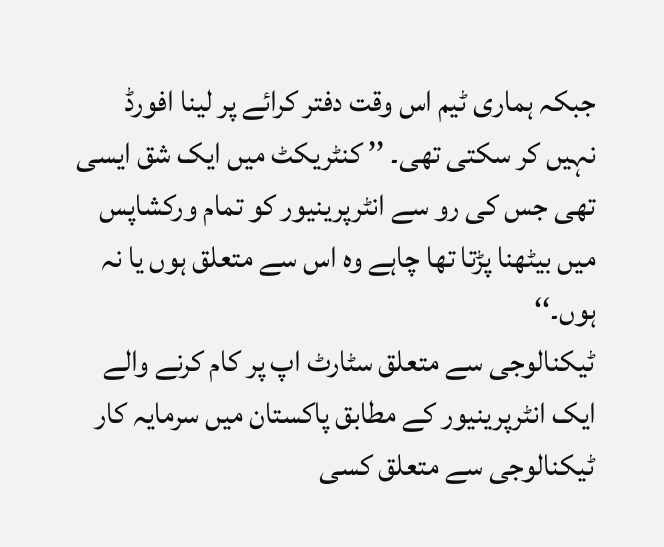جبکہ ہماری ٹیم اس وقت دفتر کرائے پر لینا افورڈ نہیں کر سکتی تھی۔ ’’ کنٹریکٹ میں ایک شق ایسی تھی جس کی رو سے انٹرپرینیور کو تمام ورکشاپس میں بیٹھنا پڑتا تھا چاہے وہ اس سے متعلق ہوں یا نہ ہوں۔‘‘
ٹیکنالوجی سے متعلق سٹارٹ اپ پر کام کرنے والے ایک انٹرپرینیور کے مطابق پاکستان میں سرمایہ کار ٹیکنالوجی سے متعلق کسی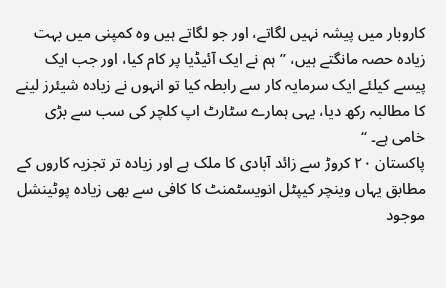کاروبار میں پیشہ نہیں لگاتے، اور جو لگاتے ہیں وہ کمپنی میں بہت زیادہ حصہ مانگتے ہیں، ’’ہم نے ایک آئیڈیا پر کام کیا، اور جب ایک پیسے کیلئے ایک سرمایہ کار سے رابطہ کیا تو انہوں نے زیادہ شیئرز لینے کا مطالبہ رکھ دیا، یہی ہمارے سٹارٹ اپ کلچر کی سب سے بڑی خامی ہے۔ ‘‘
پاکستان ۲۰ کروڑ سے زائد آبادی کا ملک ہے اور زیادہ تر تجزیہ کاروں کے مطابق یہاں وینچر کیپٹل انویسٹمنٹ کا کافی سے بھی زیادہ پوٹینشل موجود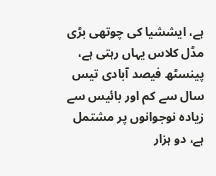ہے، ایششیا کی چوتھی بڑی مڈل کلاس یہاں رہتی ہے، پینسٹھ فیصد آبادی تیس سال سے کم اور بائیس سے زیادہ نوجوانوں پر مشتمل ہے، دو ہزار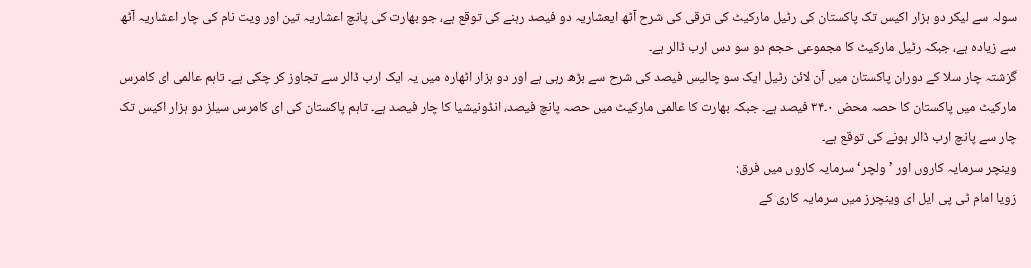سولہ سے لیکر دو ہزار اکیس تک پاکستان کی رٹیل مارکیٹ کی ترقی کی شرح آٹھ ایعشاریہ دو فیصد رہنے کی توقع ہے، جو بھارت کی پانچ اعشاریہ تین اور ویت نام کی چار اعشاریہ آٹھ سے زیادہ ہے، جبکہ رٹیل مارکیٹ کا مجموعی حجم دو سو دس ارب ڈالر ہے۔
گزشتہ چار سلا کے دوران پاکستان میں آن لائن رٹیل ایک سو چالیس فیصد کی شرح سے بڑھ رہی ہے اور دو ہزار اٹھارہ میں یہ ایک ارب ڈالر سے تجاوز کر چکی ہے۔ تاہم عالمی ای کامرس مارکیٹ میں پاکستان کا حصہ محض ۰۔۳۴ فیصد ہے۔ جبکہ بھارت کا عالمی مارکیٹ میں حصہ پانچ فیصد، انڈونیشیا کا چار فیصد ہے۔ تاہم پاکستان کی ای کامرس سیلز دو ہزار اکیس تک چار سے پانچ ارب ڈالر ہونے کی توقع ہے۔
وینچر سرمایہ کاروں اور ’ولچر‘ سرمایہ کاروں میں فرق:
زویا امام ٹی پی ایل ای وینچرز میں سرمایہ کاری کے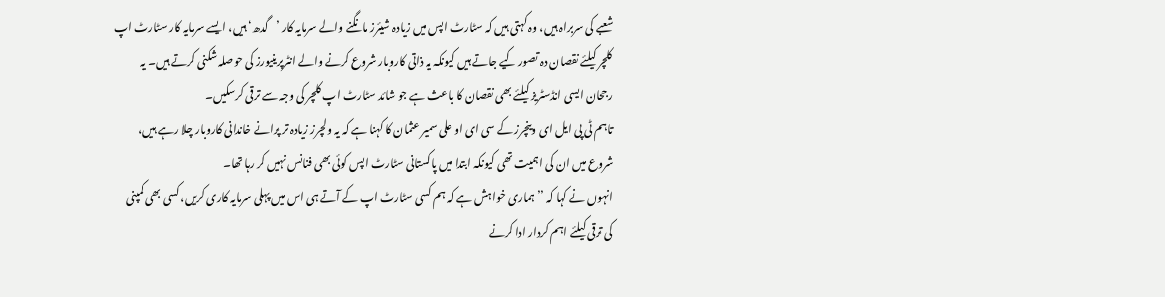شعبے کی سربراہ ہیں، وہ کہتی ہیں کہ سٹارٹ اپس میں زیادہ شیئرز مانگنے والے سرمایہ کار ’گدھ‘ ہیں، ایسے سرمایہ کار سٹارٹ اپ کلچر کیلئے نقصان دہ تصور کیے جاتے ہیں کیونکہ یہ ذاتی کاروبار شروع کرنے والے انٹرپرینیورز کی حوصلہ شکنی کرتے ہیں۔ یہ رجحان ایسی انڈسٹریز کیلئے بھی نقصان کا باعث ہے جو شائد سٹارٹ اپ کلچر کی وجہ سے ترقی کرسکیں۔
تاہم ٹی پی ایل ای وینچرز کے سی ای او علی سمیر عثمان کا کہنا ہے کہ یہ ولچرز زیادہ تر پرانے خاندانی کاروبار چلا رہے ہیں، شروع میں ان کی اہمیت تھی کیونکہ ابتدا میں پاکستانی سٹارٹ اپس کوئی بھی فنانس نہیں کر رہا تھا۔
انہوں نے کہا کہ ’’ ہماری خواہش ہے کہ ہم کسی سٹارٹ اپ کے آتے ہی اس میں پہلی سرمایہ کاری کریں، کسی بھی کمپنی کی ترقی کیلئے اہم کردار ادا کرنے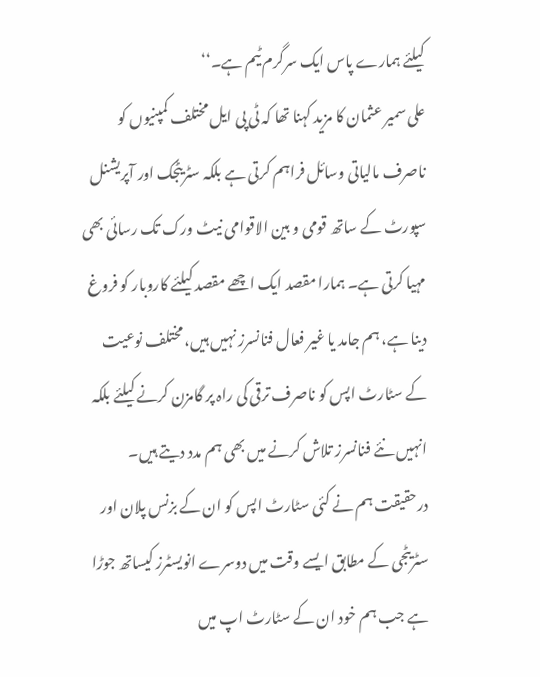کیلئے ہمارے پاس ایک سرگرم ٹیم ہے۔‘‘
علی سمیر عثمان کا مزید کہنا تھا کہ ٹی پی ایل مختلف کمپنیوں کو ناصرف مالیاتی وسائل فراہم کرتی ہے بلکہ سٹریٹجک اور آپریشنل سپورٹ کے ساتھ قومی و بین الاقوامی نیٹ ورک تک رسائی بھی مہیا کرتی ہے۔ ہمارا مقصد ایک اچھے مقصد کیلئے کاروبار کو فروغ دینا ہے، ہم جامد یا غیر فعال فنانسرز نہیں ہیں، مختلف نوعیت کے سٹارٹ اپس کو ناصرف ترقی کی راہ پر گامزن کرنے کیلئے بلکہ انہیں نئے فنانسرز تلاش کرنے میں بھی ہم مدد دیتے ہیں۔
درحقیقت ہم نے کئی سٹارٹ اپس کو ان کے بزنس پلان اور سٹریٹجی کے مطابق ایسے وقت میں دوسرے انویسٹرز کیساتھ جوڑا ہے جب ہم خود ان کے سٹارٹ اپ میں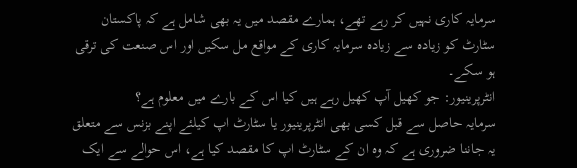سرمایہ کاری نہیں کر رہے تھے، ہمارے مقصد میں یہ بھی شامل ہے کہ پاکستان سٹارٹ کو زیادہ سے زیادہ سرمایہ کاری کے مواقع مل سکیں اور اس صنعت کی ترقی ہو سکے۔
انٹرپرینیور: جو کھیل آپ کھیل رہے ہیں کیا اس کے بارے میں معلوم ہے؟
سرمایہ حاصل سے قبل کسی بھی انٹرپرینیور یا سٹارٹ اپ کیلئے اپنے بزنس سے متعلق یہ جاننا ضروری ہے کہ وہ ان کے سٹارٹ اپ کا مقصد کیا ہے، اس حوالے سے ایک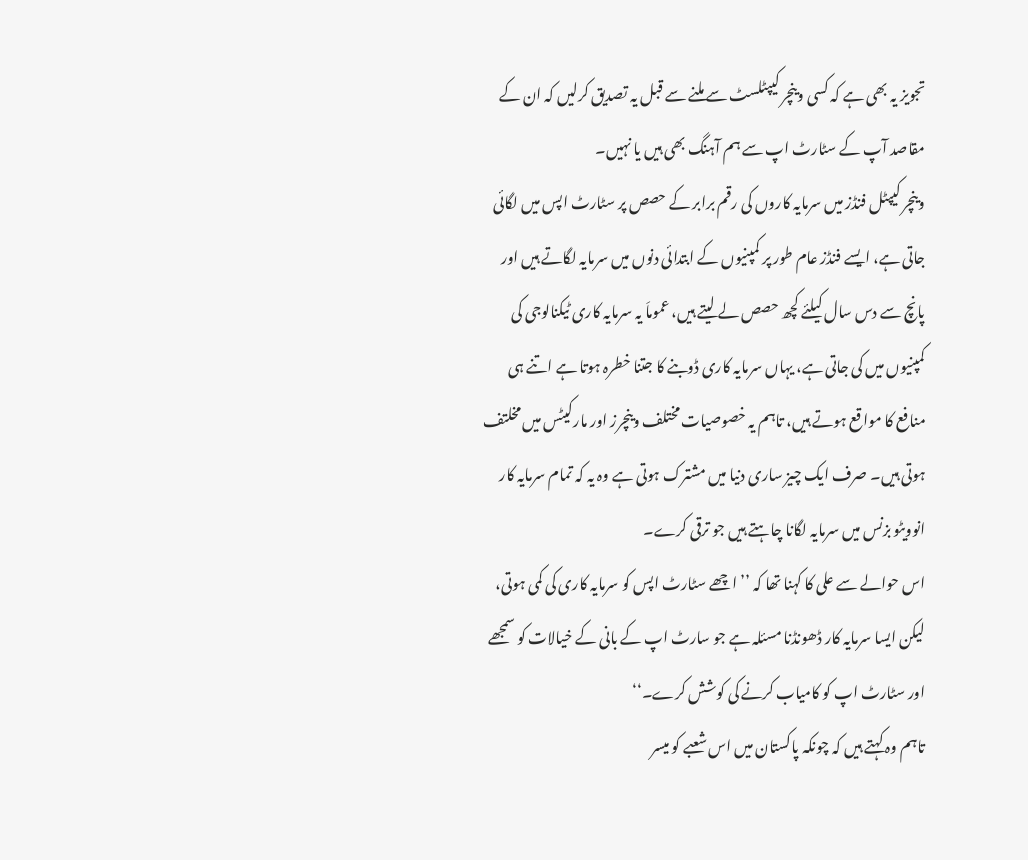تجویز یہ بھی ہے کہ کسی وینچر کیپٹلسٹ سے ملنے سے قبل یہ تصدیق کرلیں کہ ان کے مقاصد آپ کے سٹارٹ اپ سے ہم آہنگ بھی ہیں یا نہیں۔
وینچر کیپٹل فنڈز میں سرمایہ کاروں کی رقم برابر کے حصص پر سٹارٹ اپس میں لگائی جاتی ہے، ایسے فنڈز عام طور پر کمپنیوں کے ابتدائی دنوں میں سرمایہ لگاتے ہیں اور پانچ سے دس سال کیلئے کچھ حصص لے لیتے ہیں، عموماَ یہ سرمایہ کاری ٹیکنالوجی کی کمپنیوں میں کی جاتی ہے، یہاں سرمایہ کاری ڈوبنے کا جتنا خطرہ ہوتا ہے اتنے ہی منافع کا مواقع ہوتے ہیں، تاہم یہ خصوصیات مختلف وینچرز اور مارکیٹس میں مخلتف ہوتی ہیں۔ صرف ایک چیز ساری دنیا میں مشترک ہوتی ہے وہ یہ کہ تمام سرمایہ کار انوویٹو بزنس میں سرمایہ لگانا چاہتے ہیں جو ترقی کرے۔
اس حوالے سے علی کا کہنا تھا کہ ’’اچھے سٹارٹ اپس کو سرمایہ کاری کی کمی ہوتی، لیکن ایسا سرمایہ کار ڈھونڈنا مسئلہ ہے جو سارٹ اپ کے بانی کے خیالات کو سمجھے اور سٹارٹ اپ کو کامیاب کرنے کی کوشش کرے۔‘‘
تاہم وہ کہتے ہیں کہ چونکہ پاکستان میں اس شعبے کو میسر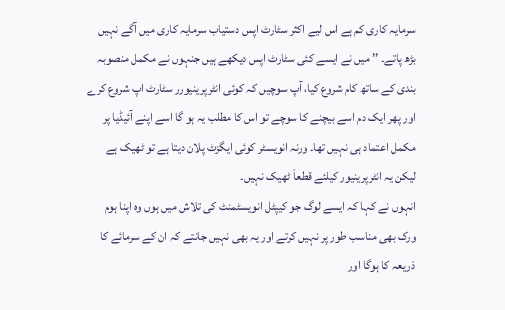سرمایہ کاری کم ہے اس لیے اکثر سٹارٹ اپس دستیاب سرمایہ کاری میں آگے نہیں بڑھ پاتے۔ ’’ میں نے ایسے کئی سٹارٹ اپس دیکھے ہیں جنہوں نے مکمل منصوبہ بندی کے ساتھ کام شروع کیا، آپ سوچیں کہ کوئی انٹرپرینیورر سٹارٹ اپ شروع کرے اور پھر ایک دم اسے بیچنے کا سوچے تو اس کا مطلب یہ ہو گا اسے اپنے آئیڈیا پر مکمل اعتماد ہی نہیں تھا۔ ورنہ انویسٹر کوئی ایگزٹ پلان دیتا ہے تو ٹھیک ہے لیکن یہ انٹرپرینیور کیلئے قطعاَ ٹھیک نہیں۔
انہوں نے کہا کہ ایسے لوگ جو کیپٹل انویسٹمنٹ کی تلاش میں ہوں وہ اپنا ہوم ورک بھی مناسب طور پر نہیں کرتے اور یہ بھی نہیں جانتے کہ ان کے سرمائے کا ذریعہ کا ہوگا اور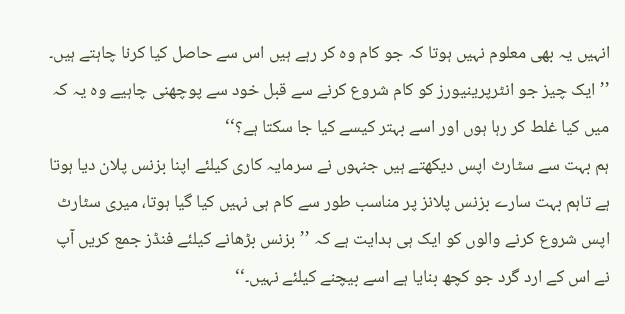انہیں یہ بھی معلوم نہیں ہوتا کہ جو کام وہ کر رہے ہیں اس سے حاصل کیا کرنا چاہتے ہیں۔
’’ایک چیز جو انٹرپرینیورز کو کام شروع کرنے سے قبل خود سے پوچھنی چاہیے وہ یہ کہ میں کیا غلط کر رہا ہوں اور اسے بہتر کیسے کیا جا سکتا ہے؟‘‘
ہم بہت سے سٹارٹ اپس دیکھتے ہیں جنہوں نے سرمایہ کاری کیلئے اپنا بزنس پلان دیا ہوتا ہے تاہم بہت سارے بزنس پلانز پر مناسب طور سے کام ہی نہیں کیا گیا ہوتا، میری سٹارٹ اپس شروع کرنے والوں کو ایک ہی ہدایت ہے کہ ’’بزنس بڑھانے کیلئے فنڈز جمع کریں آپ نے اس کے ارد گرد جو کچھ بنایا ہے اسے بیچنے کیلئے نہیں۔‘‘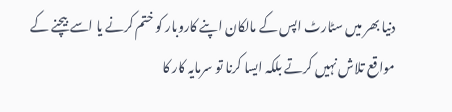دنیا بھر میں سٹارٹ اپس کے مالکان اپنے کاروبار کو ختم کرنے یا اسے بیچنے کے مواقع تلاش نہیں کرتے بلکہ ایسا کرنا تو سرمایہ کار کا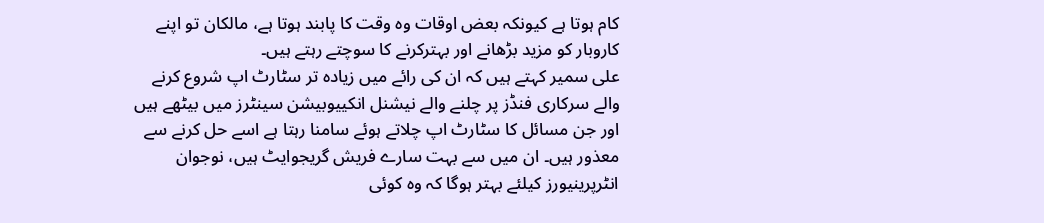کام ہوتا ہے کیونکہ بعض اوقات وہ وقت کا پابند ہوتا ہے، مالکان تو اپنے کاروبار کو مزید بڑھانے اور بہترکرنے کا سوچتے رہتے ہیں۔
علی سمیر کہتے ہیں کہ ان کی رائے میں زیادہ تر سٹارٹ اپ شروع کرنے والے سرکاری فنڈز پر چلنے والے نیشنل انکییوبیشن سینٹرز میں بیٹھے ہیں اور جن مسائل کا سٹارٹ اپ چلاتے ہوئے سامنا رہتا ہے اسے حل کرنے سے معذور ہیں۔ ان میں سے بہت سارے فریش گریجوایٹ ہیں، نوجوان انٹرپرینیورز کیلئے بہتر ہوگا کہ وہ کوئی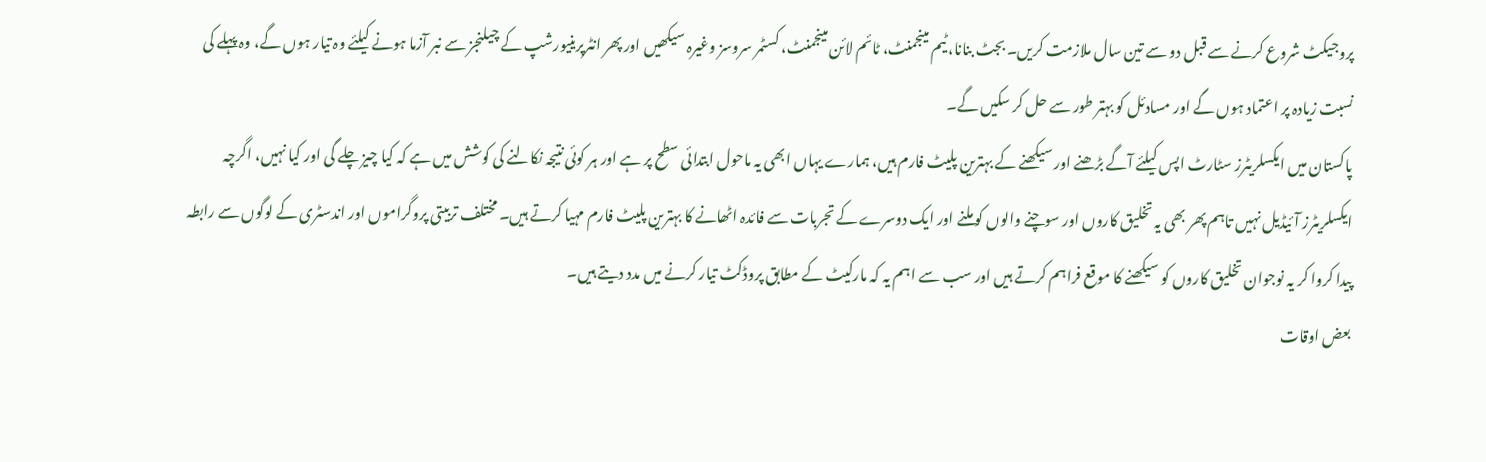پروجیکٹ شروع کرنے سے قبل دو سے تین سال ملازمت کریں۔ بجٹ بنانا، ٹیم مینجمنٹ، ٹائم لائن مینجمنٹ، کسٹمر سروسز وغیرہ سیکھیں اور پھر انٹرپرینیورشپ کے چیلنجز سے نبر آزما ہونے کیلئے وہ تیار ہوں گے، وہ پہلے کی نسبت زیادہ پر اعتماد ہوں گے اور مسادئل کو بہتر طور سے حل کر سکیں گے۔
پاکستان میں ایکسلریٹرز سٹارٹ اپس کیلئے آگے بڑھنے اور سیکھنے کے بہترین پلیٹ فارم ہیں، ہمارے یہاں ابھی یہ ماحول ابتدائی سطح پر ہے اور ہر کوئی نتیجہ نکالنے کی کوشش میں ہے کہ کیا چیز چلے گی اور کیا نہیں، اگرچہ ایکسلریٹرز آئیڈیل نہیں تاہم پھر بھی یہ تخلیق کاروں اور سوچنے والوں کو ملنے اور ایک دوسرے کے تجربات سے فائدہ اٹھانے کا بہترین پلیٹ فارم مہیا کرتے ہیں۔ مختلف تربیتی پروگراموں اور اندسٹری کے لوگوں سے رابطہ پیدا کروا کر یہ نوجوان تخلیق کاروں کو سیکھنے کا موقع فراہم کرتے ہیں اور سب سے اہم یہ کہ مارکیٹ کے مطابق پروڈکٹ تیار کرنے میں مدد دیتے ہیں۔
بعض اوقات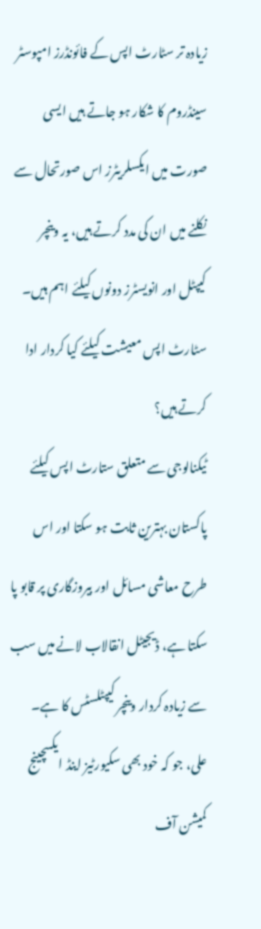زیادہ تر سٹارٹ اپس کے فائونڈرز امپوسٹر سینڈروم کا شکار ہو جاتے ہیں ایسی صورت میں ایکسلریٹرز اس صورتحال سے نکلنے میں ان کی مدد کرتے ہیں، یہ وینچر کیپٹل اور انویسٹرز دونوں کیلئے اہم ہیں۔
سٹارٹ اپس معیشت کیلئے کیا کردار ادا کرتے ہیں؟
ٹیکنالوجی سے متعلق ستارٹ اپس کیلئے پاکستان بہترین ثابت ہو سکتا اور اس طرح معاشی مسائل اور بیروزگاری پر قابو پا سکتا ہے، ڈیجیٹل انقالاب لانے میں سب سے زیادہ کردار وینچر کیپٹلسٹس کا ہے۔
علی، جو کہ خود بھی سکیورٹیز اینڈ ایکسچینج کمیشن آف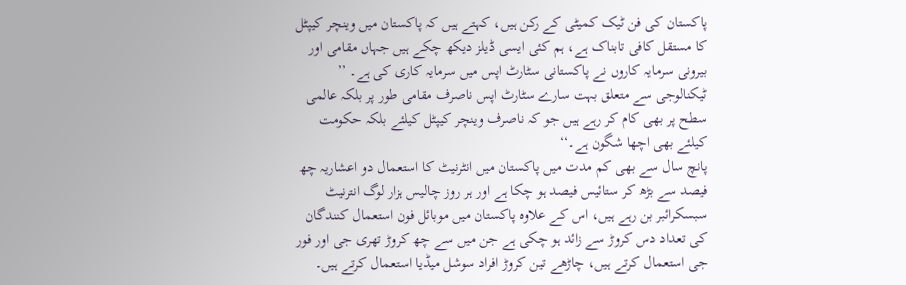پاکستان کی فن ٹیک کمیٹی کے رکن ہیں، کہتے ہیں کہ پاکستان میں وینچر کیپٹل کا مستقل کافی تابناک ہے، ہم کئی ایسی ڈیلز دیکھ چکے ہیں جہاں مقامی اور بیرونی سرمایہ کاروں نے پاکستانی سٹارٹ اپس میں سرمایہ کاری کی ہے۔ ’’ ٹیکنالوجی سے متعلق بہت سارے سٹارٹ اپس ناصرف مقامی طور پر بلکہ عالمی سطح پر بھی کام کر رہے ہیں جو کہ ناصرف وینچر کیپٹل کیلئے بلکہ حکومت کیلئے بھی اچھا شگون ہے۔‘‘
پانچ سال سے بھی کم مدت میں پاکستان میں انٹرنیٹ کا استعمال دو اعشاریہ چھ فیصد سے بڑھ کر ستائیس فیصد ہو چکا ہے اور ہر روز چالیس ہزار لوگ انترنیٹ سبسکرائبر بن رہے ہیں، اس کے علاوہ پاکستان میں موبائل فون استعمال کنندگان کی تعداد دس کروڑ سے زائد ہو چکی ہے جن میں سے چھ کروڑ تھری جی اور فور جی استعمال کرتے ہیں، چاڑھے تین کروڑ افراد سوشل میڈیا استعمال کرتے ہیں۔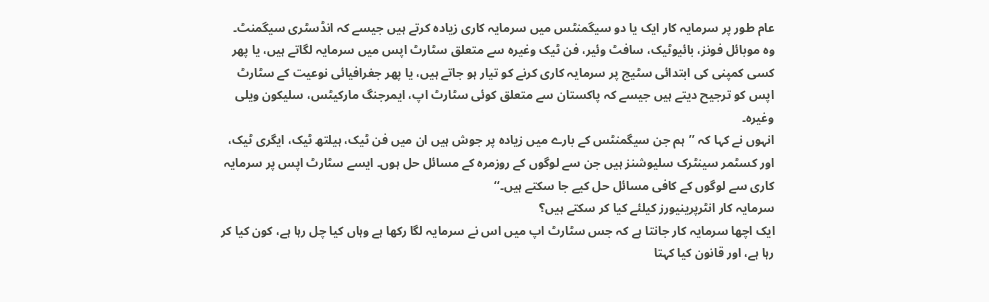عام طور پر سرمایہ کار ایک یا دو سیگمنٹس میں سرمایہ کاری زیادہ کرتے ہیں جیسے کہ انڈسٹری سیگمنٹ۔ وہ موبائل فونز، بائیوٹیک، سافٹ وئیر، فن ٹیک وغیرہ سے متعلق سٹارٹ اپس میں سرمایہ لگاتے ہیں، یا پھر کسی کمپنی کی ابتدائی سٹیج پر سرمایہ کاری کرنے کو تیار ہو جاتے ہیں، یا پھر جغرافیائی نوعیت کے سٹارٹ اپس کو ترجیح دیتے ہیں جیسے کہ پاکستان سے متعلق کوئی سٹارٹ اپ، ایمرجنگ مارکیٹس، سلیکون ویلی وغیرہ۔
انہوں نے کہا کہ ’’ہم جن سیگمنٹس کے بارے میں زیادہ پر جوش ہیں ان میں فن ٹیک، ہیلتھ ٹیک، ایگری ٹیک، اور کسٹمر سینٹرک سلیوشنز ہیں جن سے لوگوں کے روزمرہ کے مسائل حل ہوں۔ ایسے سٹارٹ اپس پر سرمایہ کاری سے لوگوں کے کافی مسائل حل کیے جا سکتے ہیں۔‘‘
سرمایہ کار انٹرپرینیورز کیلئے کیا کر سکتے ہیں؟
ایک اچھا سرمایہ کار جانتا ہے کہ جس سٹارٹ اپ میں اس نے سرمایہ لگا رکھا ہے وہاں کیا چل رہا ہے، کون کیا کر رہا ہے، اور قانون کیا کہتا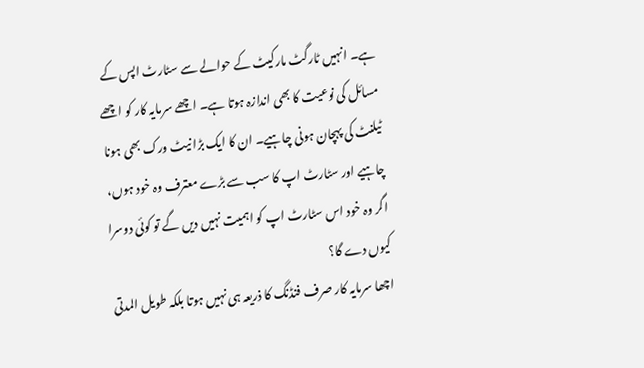ہے۔ انہیں ٹارگٹ مارکیٹ کے حوالے سے سٹارٹ اپس کے مسائل کی نوعیت کا بھی اندازہ ہوتا ہے۔ اچھے سرمایہ کار کو اچھے ٹیلنٹ کی پہچان ہونی چاہیے۔ ان کا ایک بڑا نیٹ ورک بھی ہونا چاہیے اور سٹارٹ اپ کا سب سے بڑے معترف وہ خود ہوں، اگر وہ خود اس سٹارٹ اپ کو اہمیت نہیں دیں گے تو کوئی دوسرا کیوں دے گا؟
اچھا سرمایہ کار صرف فنڈنگ کا ذریعہ ہی نہیں ہوتا بلکہ طویل المدتی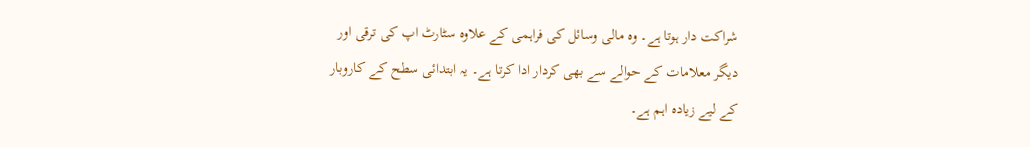شراکت دار ہوتا ہے۔ وہ مالی وسائل کی فراہمی کے علاوہ سٹارٹ اپ کی ترقی اور دیگر معلامات کے حوالے سے بھی کردار ادا کرتا ہے۔ یہ ابتدائی سطح کے کاروبار کے لیے زیادہ اہم ہے۔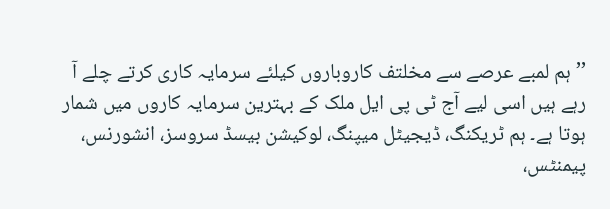’’ہم لمبے عرصے سے مخلتف کاروباروں کیلئے سرمایہ کاری کرتے چلے آ رہے ہیں اسی لیے آج ٹی پی ایل ملک کے بہترین سرمایہ کاروں میں شمار ہوتا ہے۔ ہم ٹریکنگ، ڈیجیٹل میپنگ، لوکیشن بیسڈ سروسز، انشورنس، پیمنٹس،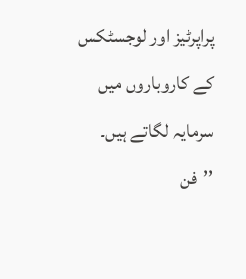پراپرٹیز اور لوجسٹکس کے کاروباروں میں سرمایہ لگاتے ہیں۔
’’فن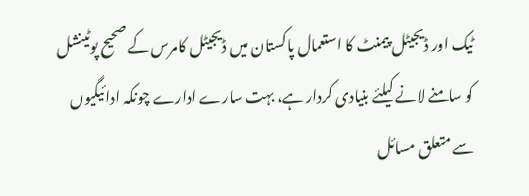ٹیک اور ڈیجیٹل پیمنٹ کا استعمال پاکستان میں ڈیجیٹل کامرس کے صحیح پوٹینشل کو سامنے لانے کیلئے بنیادی کردار ہے، بہت سارے ادارے چونکہ ادائیگیوں سے متعلق مسائل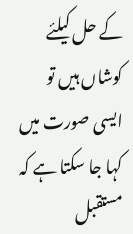کے حل کیلئے کوشاں ہیں تو ایسی صورت میں کہا جا سکتا ہے کہ مستقبل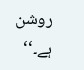روشن ہے۔‘‘